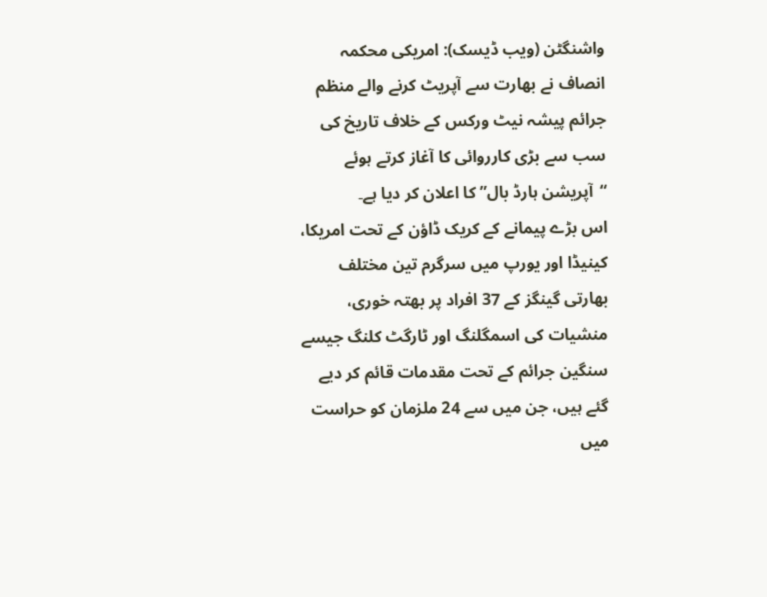واشنگٹن (ویب ڈیسک): امریکی محکمہ انصاف نے بھارت سے آپریٹ کرنے والے منظم جرائم پیشہ نیٹ ورکس کے خلاف تاریخ کی سب سے بڑی کارروائی کا آغاز کرتے ہوئے “آپریشن ہارڈ بال” کا اعلان کر دیا ہے۔
اس بڑے پیمانے کے کریک ڈاؤن کے تحت امریکا، کینیڈا اور یورپ میں سرگرم تین مختلف بھارتی گینگز کے 37 افراد پر بھتہ خوری، منشیات کی اسمگلنگ اور ٹارگٹ کلنگ جیسے سنگین جرائم کے تحت مقدمات قائم کر دیے گئے ہیں، جن میں سے 24 ملزمان کو حراست میں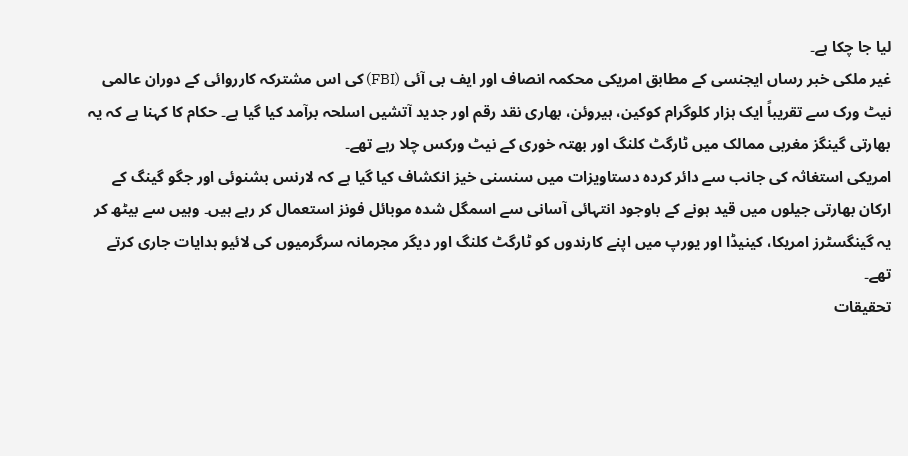لیا جا چکا ہے۔
غیر ملکی خبر رساں ایجنسی کے مطابق امریکی محکمہ انصاف اور ایف بی آئی (FBI) کی اس مشترکہ کارروائی کے دوران عالمی نیٹ ورک سے تقریباً ایک ہزار کلوگرام کوکین، ہیروئن، بھاری نقد رقم اور جدید آتشیں اسلحہ برآمد کیا گیا ہے۔ حکام کا کہنا ہے کہ یہ بھارتی گینگز مغربی ممالک میں ٹارگٹ کلنگ اور بھتہ خوری کے نیٹ ورکس چلا رہے تھے۔
امریکی استغاثہ کی جانب سے دائر کردہ دستاویزات میں سنسنی خیز انکشاف کیا گیا ہے کہ لارنس بشنوئی اور جگو گینگ کے ارکان بھارتی جیلوں میں قید ہونے کے باوجود انتہائی آسانی سے اسمگل شدہ موبائل فونز استعمال کر رہے ہیں۔ وہیں سے بیٹھ کر یہ گینگسٹرز امریکا، کینیڈا اور یورپ میں اپنے کارندوں کو ٹارگٹ کلنگ اور دیگر مجرمانہ سرگرمیوں کی لائیو ہدایات جاری کرتے تھے۔
تحقیقات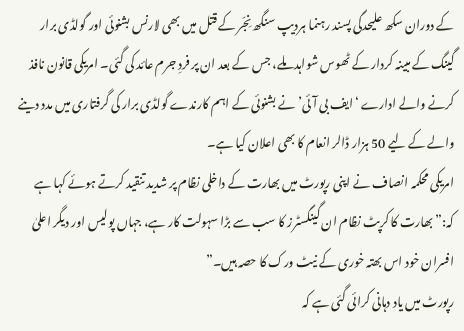کے دوران سکھ علیحدگی پسند رہنما ہردیپ سنگھ نِجّر کے قتل میں بھی لارنس بشنوئی اور گولڈی برار گینگ کے مبینہ کردار کے ٹھوس شواہد ملے، جس کے بعد ان پر فردِ جرم عائد کی گئی۔ امریکی قانون نافذ کرنے والے ادارے ‘ایف بی آئی’ نے بشنوئی کے اہم کارندے گولڈی برار کی گرفتاری میں مدد دینے والے کے لیے 50 ہزار ڈالر انعام کا بھی اعلان کیا ہے۔
امریکی محکمہ انصاف نے اپنی رپورٹ میں بھارت کے داخلی نظام پر شدید تنقید کرتے ہوئے کہا ہے کہ:”بھارت کا کرپٹ نظام ان گینگسٹرز کا سب سے بڑا سہولت کار ہے، جہاں پولیس اور دیگر اعلیٰ افسران خود اس بھتہ خوری کے نیٹ ورک کا حصہ ہیں۔”
رپورٹ میں یاد دہانی کرائی گئی ہے کہ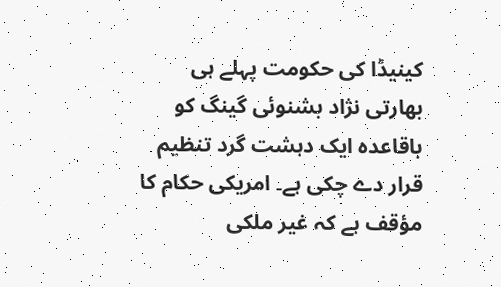کینیڈا کی حکومت پہلے ہی بھارتی نژاد بشنوئی گینگ کو باقاعدہ ایک دہشت گرد تنظیم قرار دے چکی ہے۔ امریکی حکام کا مؤقف ہے کہ غیر ملکی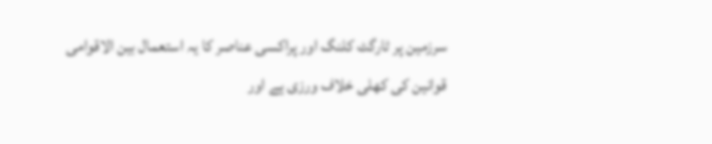سرزمین پر ٹارگٹ کلنگ اور پراکسی عناصر کا یہ استعمال بین الاقوامی قوانین کی کھلی خلاف ورزی ہے اور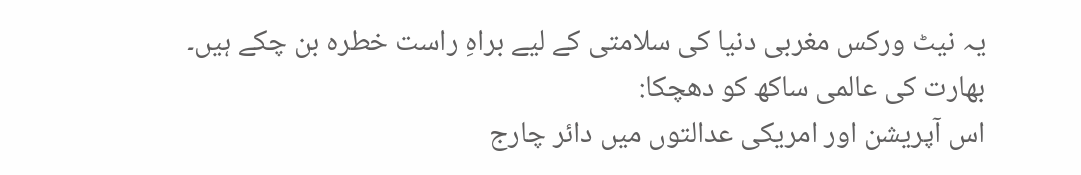یہ نیٹ ورکس مغربی دنیا کی سلامتی کے لیے براہِ راست خطرہ بن چکے ہیں۔
بھارت کی عالمی ساکھ کو دھچکا:
اس آپریشن اور امریکی عدالتوں میں دائر چارج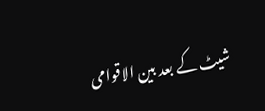شیٹ کے بعد بین الاقوامی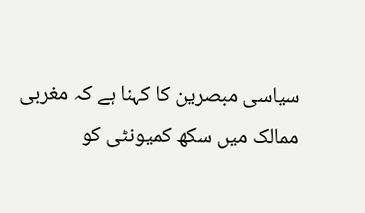سیاسی مبصرین کا کہنا ہے کہ مغربی ممالک میں سکھ کمیونٹی کو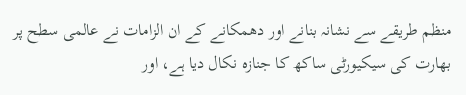منظم طریقے سے نشانہ بنانے اور دھمکانے کے ان الزامات نے عالمی سطح پر بھارت کی سیکیورٹی ساکھ کا جنازہ نکال دیا ہے، اور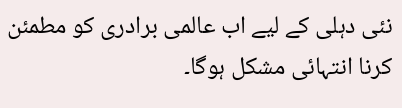نئی دہلی کے لیے اب عالمی برادری کو مطمئن کرنا انتہائی مشکل ہوگا۔